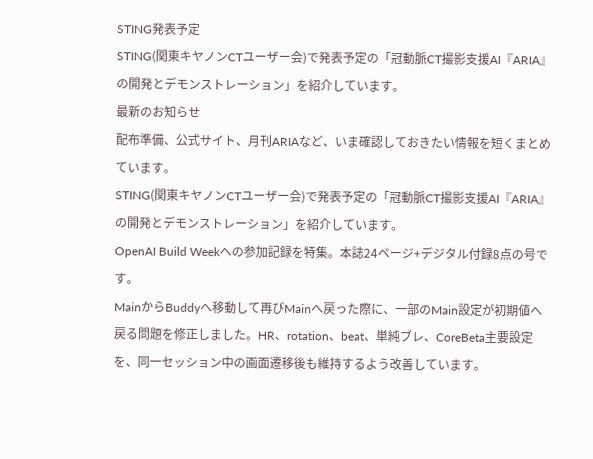STING発表予定
STING(関東キヤノンCTユーザー会)で発表予定の「冠動脈CT撮影支援AI『ARIA』の開発とデモンストレーション」を紹介しています。
最新のお知らせ
配布準備、公式サイト、月刊ARIAなど、いま確認しておきたい情報を短くまとめています。
STING(関東キヤノンCTユーザー会)で発表予定の「冠動脈CT撮影支援AI『ARIA』の開発とデモンストレーション」を紹介しています。
OpenAI Build Weekへの参加記録を特集。本誌24ページ+デジタル付録8点の号です。
MainからBuddyへ移動して再びMainへ戻った際に、一部のMain設定が初期値へ戻る問題を修正しました。HR、rotation、beat、単純ブレ、CoreBeta主要設定を、同一セッション中の画面遷移後も維持するよう改善しています。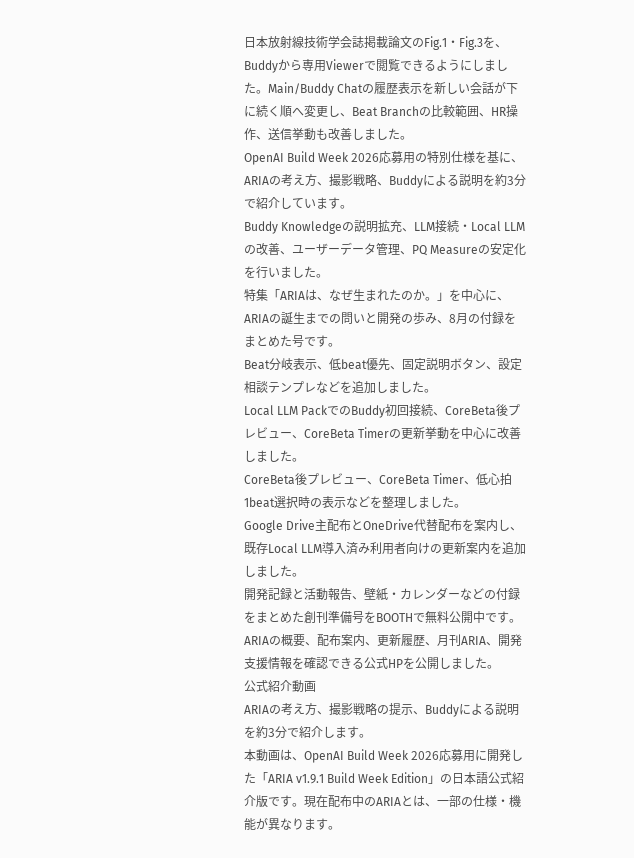日本放射線技術学会誌掲載論文のFig.1・Fig.3を、Buddyから専用Viewerで閲覧できるようにしました。Main/Buddy Chatの履歴表示を新しい会話が下に続く順へ変更し、Beat Branchの比較範囲、HR操作、送信挙動も改善しました。
OpenAI Build Week 2026応募用の特別仕様を基に、ARIAの考え方、撮影戦略、Buddyによる説明を約3分で紹介しています。
Buddy Knowledgeの説明拡充、LLM接続・Local LLMの改善、ユーザーデータ管理、PQ Measureの安定化を行いました。
特集「ARIAは、なぜ生まれたのか。」を中心に、ARIAの誕生までの問いと開発の歩み、8月の付録をまとめた号です。
Beat分岐表示、低beat優先、固定説明ボタン、設定相談テンプレなどを追加しました。
Local LLM PackでのBuddy初回接続、CoreBeta後プレビュー、CoreBeta Timerの更新挙動を中心に改善しました。
CoreBeta後プレビュー、CoreBeta Timer、低心拍1beat選択時の表示などを整理しました。
Google Drive主配布とOneDrive代替配布を案内し、既存Local LLM導入済み利用者向けの更新案内を追加しました。
開発記録と活動報告、壁紙・カレンダーなどの付録をまとめた創刊準備号をBOOTHで無料公開中です。
ARIAの概要、配布案内、更新履歴、月刊ARIA、開発支援情報を確認できる公式HPを公開しました。
公式紹介動画
ARIAの考え方、撮影戦略の提示、Buddyによる説明を約3分で紹介します。
本動画は、OpenAI Build Week 2026応募用に開発した「ARIA v1.9.1 Build Week Edition」の日本語公式紹介版です。現在配布中のARIAとは、一部の仕様・機能が異なります。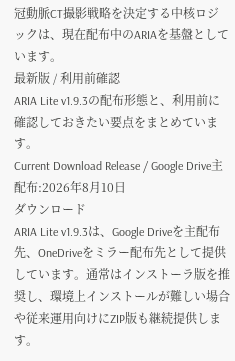冠動脈CT撮影戦略を決定する中核ロジックは、現在配布中のARIAを基盤としています。
最新版 / 利用前確認
ARIA Lite v1.9.3の配布形態と、利用前に確認しておきたい要点をまとめています。
Current Download Release / Google Drive主配布:2026年8月10日
ダウンロード
ARIA Lite v1.9.3は、Google Driveを主配布先、OneDriveをミラー配布先として提供しています。通常はインストーラ版を推奨し、環境上インストールが難しい場合や従来運用向けにZIP版も継続提供します。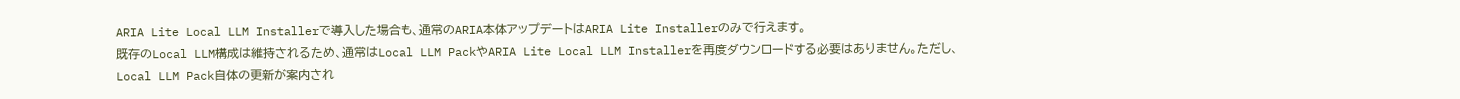ARIA Lite Local LLM Installerで導入した場合も、通常のARIA本体アップデートはARIA Lite Installerのみで行えます。
既存のLocal LLM構成は維持されるため、通常はLocal LLM PackやARIA Lite Local LLM Installerを再度ダウンロードする必要はありません。ただし、Local LLM Pack自体の更新が案内され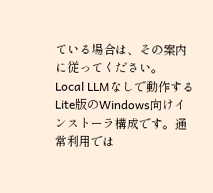ている場合は、その案内に従ってください。
Local LLMなしで動作するLite版のWindows向けインストーラ構成です。通常利用では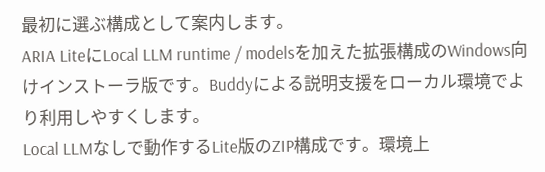最初に選ぶ構成として案内します。
ARIA LiteにLocal LLM runtime / modelsを加えた拡張構成のWindows向けインストーラ版です。Buddyによる説明支援をローカル環境でより利用しやすくします。
Local LLMなしで動作するLite版のZIP構成です。環境上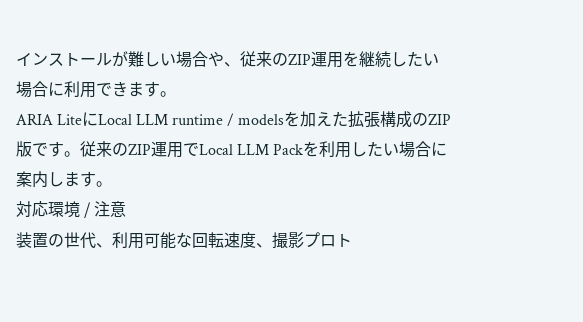インストールが難しい場合や、従来のZIP運用を継続したい場合に利用できます。
ARIA LiteにLocal LLM runtime / modelsを加えた拡張構成のZIP版です。従来のZIP運用でLocal LLM Packを利用したい場合に案内します。
対応環境 / 注意
装置の世代、利用可能な回転速度、撮影プロト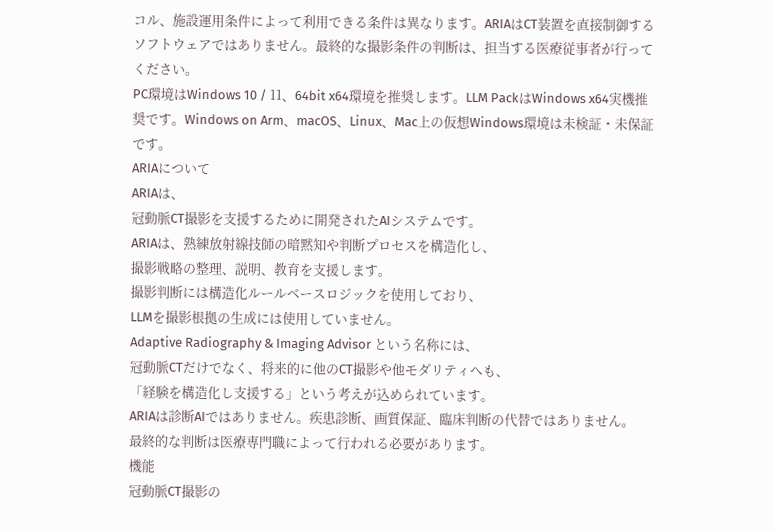コル、施設運用条件によって利用できる条件は異なります。ARIAはCT装置を直接制御するソフトウェアではありません。最終的な撮影条件の判断は、担当する医療従事者が行ってください。
PC環境はWindows 10 / 11、64bit x64環境を推奨します。LLM PackはWindows x64実機推奨です。Windows on Arm、macOS、Linux、Mac上の仮想Windows環境は未検証・未保証です。
ARIAについて
ARIAは、
冠動脈CT撮影を支援するために開発されたAIシステムです。
ARIAは、熟練放射線技師の暗黙知や判断プロセスを構造化し、
撮影戦略の整理、説明、教育を支援します。
撮影判断には構造化ルールベースロジックを使用しており、
LLMを撮影根拠の生成には使用していません。
Adaptive Radiography & Imaging Advisor という名称には、
冠動脈CTだけでなく、将来的に他のCT撮影や他モダリティへも、
「経験を構造化し支援する」という考えが込められています。
ARIAは診断AIではありません。疾患診断、画質保証、臨床判断の代替ではありません。
最終的な判断は医療専門職によって行われる必要があります。
機能
冠動脈CT撮影の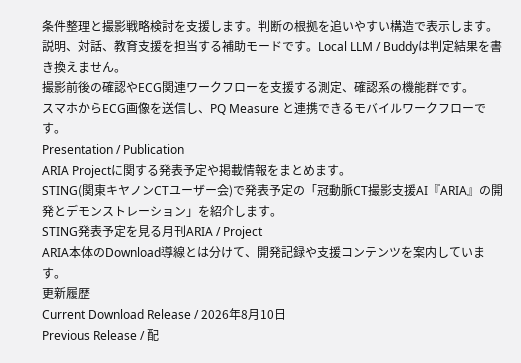条件整理と撮影戦略検討を支援します。判断の根拠を追いやすい構造で表示します。
説明、対話、教育支援を担当する補助モードです。Local LLM / Buddyは判定結果を書き換えません。
撮影前後の確認やECG関連ワークフローを支援する測定、確認系の機能群です。
スマホからECG画像を送信し、PQ Measure と連携できるモバイルワークフローです。
Presentation / Publication
ARIA Projectに関する発表予定や掲載情報をまとめます。
STING(関東キヤノンCTユーザー会)で発表予定の「冠動脈CT撮影支援AI『ARIA』の開発とデモンストレーション」を紹介します。
STING発表予定を見る月刊ARIA / Project
ARIA本体のDownload導線とは分けて、開発記録や支援コンテンツを案内しています。
更新履歴
Current Download Release / 2026年8月10日
Previous Release / 配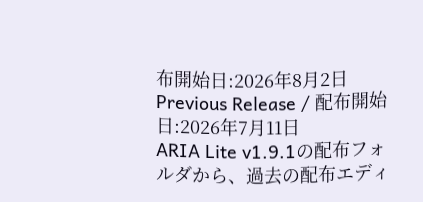布開始日:2026年8月2日
Previous Release / 配布開始日:2026年7月11日
ARIA Lite v1.9.1の配布フォルダから、過去の配布エディ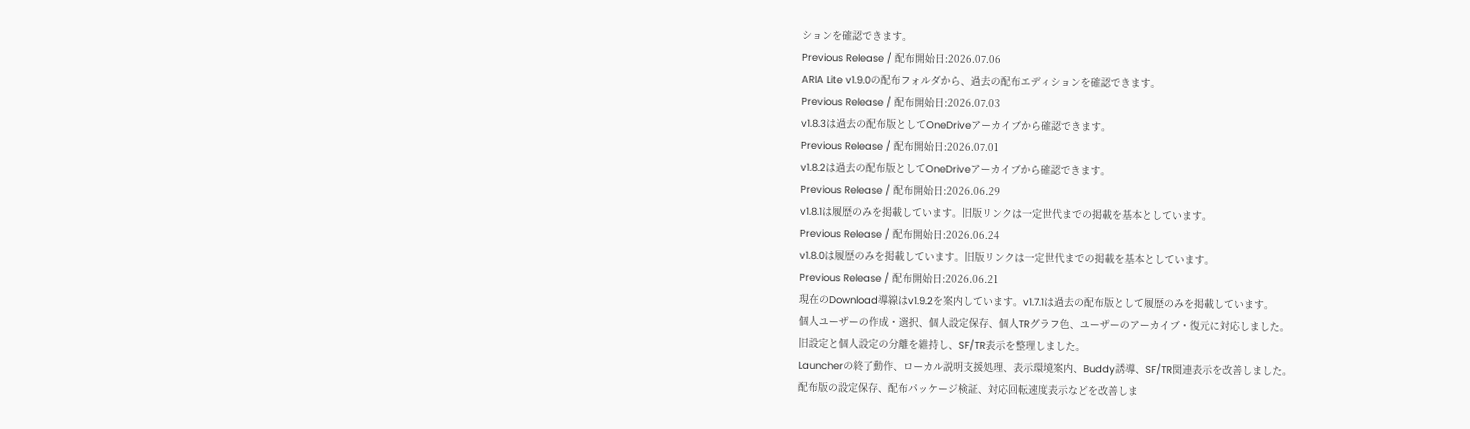ションを確認できます。
Previous Release / 配布開始日:2026.07.06
ARIA Lite v1.9.0の配布フォルダから、過去の配布エディションを確認できます。
Previous Release / 配布開始日:2026.07.03
v1.8.3は過去の配布版としてOneDriveアーカイブから確認できます。
Previous Release / 配布開始日:2026.07.01
v1.8.2は過去の配布版としてOneDriveアーカイブから確認できます。
Previous Release / 配布開始日:2026.06.29
v1.8.1は履歴のみを掲載しています。旧版リンクは一定世代までの掲載を基本としています。
Previous Release / 配布開始日:2026.06.24
v1.8.0は履歴のみを掲載しています。旧版リンクは一定世代までの掲載を基本としています。
Previous Release / 配布開始日:2026.06.21
現在のDownload導線はv1.9.2を案内しています。v1.7.1は過去の配布版として履歴のみを掲載しています。
個人ユーザーの作成・選択、個人設定保存、個人TRグラフ色、ユーザーのアーカイブ・復元に対応しました。
旧設定と個人設定の分離を維持し、SF/TR表示を整理しました。
Launcherの終了動作、ローカル説明支援処理、表示環境案内、Buddy誘導、SF/TR関連表示を改善しました。
配布版の設定保存、配布パッケージ検証、対応回転速度表示などを改善しま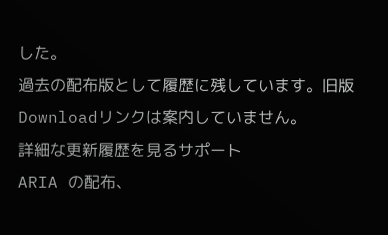した。
過去の配布版として履歴に残しています。旧版Downloadリンクは案内していません。
詳細な更新履歴を見るサポート
ARIA の配布、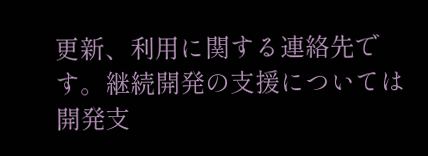更新、利用に関する連絡先です。継続開発の支援については開発支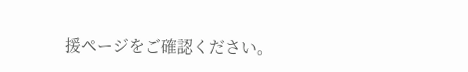援ページをご確認ください。